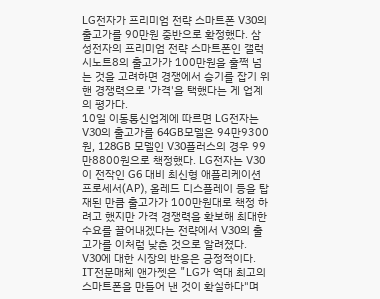LG전자가 프리미엄 전략 스마트폰 V30의 출고가를 90만원 중반으로 확정했다. 삼성전자의 프리미엄 전략 스마트폰인 갤럭시노트8의 출고가가 100만원을 훌쩍 넘는 것을 고려하면 경쟁에서 승기를 잡기 위핸 경쟁력으로 '가격'을 택했다는 게 업계의 평가다.
10일 이동통신업계에 따르면 LG전자는 V30의 출고가를 64GB모델은 94만9300원, 128GB 모델인 V30플러스의 경우 99만8800원으로 책정했다. LG전자는 V30이 전작인 G6 대비 최신형 애플리케이션 프로세서(AP), 올레드 디스플레이 등을 탑재된 만큼 출고가가 100만원대로 책정 하려고 했지만 가격 경쟁력을 확보해 최대한 수요를 끌어내겠다는 전략에서 V30의 출고가를 이처럼 낮춘 것으로 알려졌다.
V30에 대한 시장의 반응은 긍정적이다. IT전문매체 앤가젯은 "LG가 역대 최고의 스마트폰을 만들어 낸 것이 확실하다"며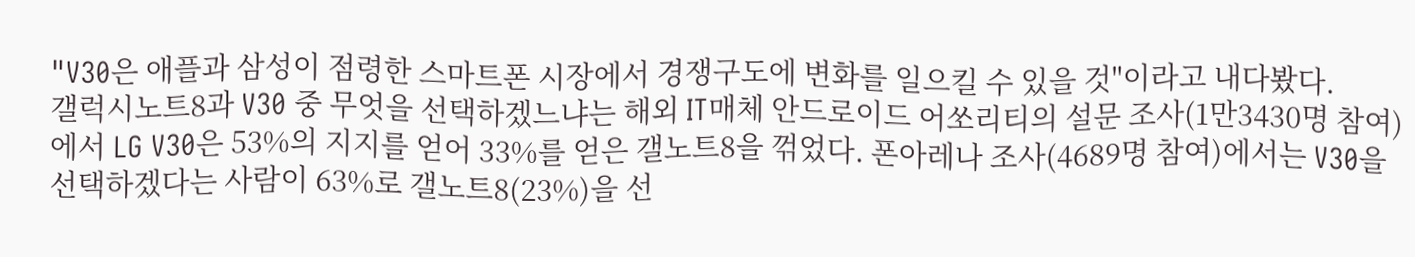"V30은 애플과 삼성이 점령한 스마트폰 시장에서 경쟁구도에 변화를 일으킬 수 있을 것"이라고 내다봤다.
갤럭시노트8과 V30 중 무엇을 선택하겠느냐는 해외 IT매체 안드로이드 어쏘리티의 설문 조사(1만3430명 참여)에서 LG V30은 53%의 지지를 얻어 33%를 얻은 갤노트8을 꺾었다. 폰아레나 조사(4689명 참여)에서는 V30을 선택하겠다는 사람이 63%로 갤노트8(23%)을 선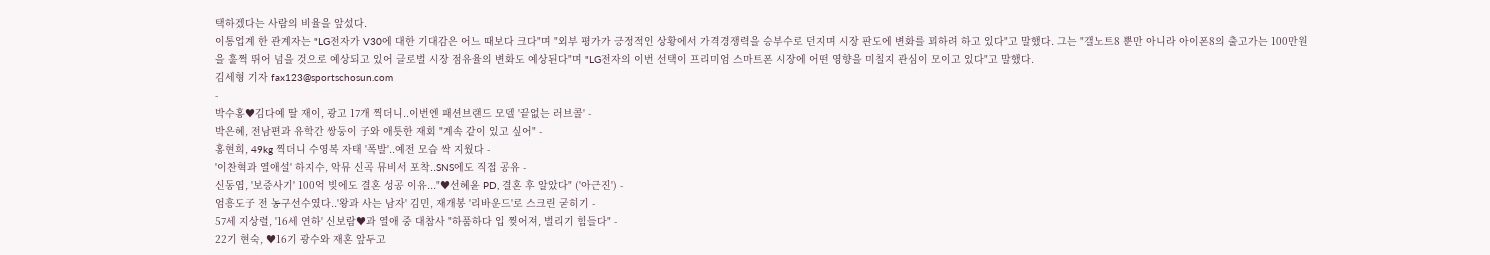택하겠다는 사람의 비율을 앞섰다.
이통업계 한 관계자는 "LG전자가 V30에 대한 기대감은 어느 때보다 크다"며 "외부 평가가 긍정적인 상황에서 가격경쟁력을 승부수로 던지며 시장 판도에 변화를 꾀하려 하고 있다"고 말했다. 그는 "갤노트8 뿐만 아니라 아이폰8의 출고가는 100만원을 훌쩍 뛰어 넘을 것으로 예상되고 있어 글로벌 시장 점유율의 변화도 예상된다"며 "LG전자의 이번 선택이 프리미엄 스마트폰 시장에 어떤 영향을 미칠지 관심이 모이고 있다"고 말했다.
김세형 기자 fax123@sportschosun.com
-
박수홍♥김다예 딸 재이, 광고 17개 찍더니..이번엔 패션브랜드 모델 '끝없는 러브콜' -
박은혜, 전남편과 유학간 쌍둥이 子와 애틋한 재회 "계속 같이 있고 싶어" -
홍현희, 49kg 찍더니 수영복 자태 '폭발'..예전 모습 싹 지웠다 -
'이찬혁과 열애설' 하지수, 악뮤 신곡 뮤비서 포착..SNS에도 직접 공유 -
신동엽, '보증사기' 100억 빚에도 결혼 성공 이유..."♥선혜윤 PD, 결혼 후 알았다" ('아근진') -
엄흥도子 전 농구선수였다..'왕과 사는 남자' 김민, 재개봉 '리바운드'로 스크린 굳히기 -
57세 지상렬, '16세 연하' 신보람♥과 열애 중 대참사 "하품하다 입 찢어져, 벌리기 힘들다" -
22기 현숙, ♥16기 광수와 재혼 앞두고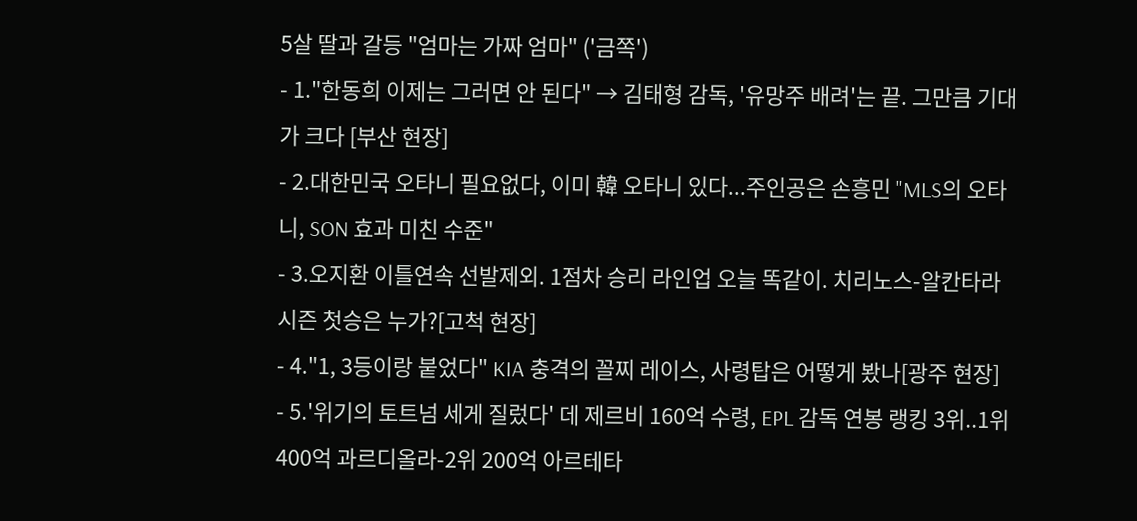5살 딸과 갈등 "엄마는 가짜 엄마" ('금쪽')
- 1."한동희 이제는 그러면 안 된다" → 김태형 감독, '유망주 배려'는 끝. 그만큼 기대가 크다 [부산 현장]
- 2.대한민국 오타니 필요없다, 이미 韓 오타니 있다...주인공은 손흥민 "MLS의 오타니, SON 효과 미친 수준"
- 3.오지환 이틀연속 선발제외. 1점차 승리 라인업 오늘 똑같이. 치리노스-알칸타라 시즌 첫승은 누가?[고척 현장]
- 4."1, 3등이랑 붙었다" KIA 충격의 꼴찌 레이스, 사령탑은 어떻게 봤나[광주 현장]
- 5.'위기의 토트넘 세게 질렀다' 데 제르비 160억 수령, EPL 감독 연봉 랭킹 3위..1위 400억 과르디올라-2위 200억 아르테타